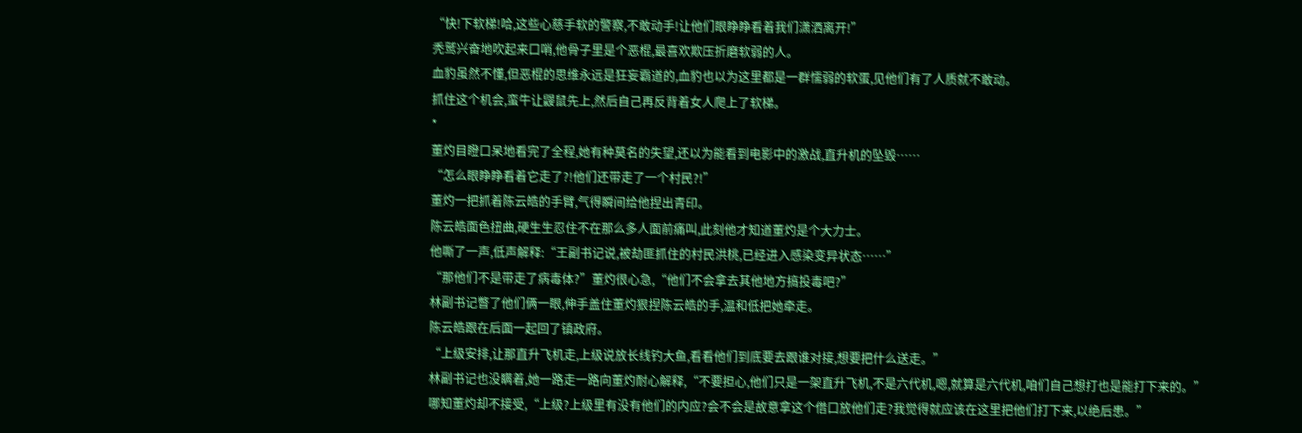“快!下软梯!哈,这些心慈手软的警察,不敢动手!让他们眼睁睁看着我们潇洒离开!”
秃鹫兴奋地吹起来口哨,他骨子里是个恶棍,最喜欢欺压折磨软弱的人。
血豹虽然不懂,但恶棍的思维永远是狂妄霸道的,血豹也以为这里都是一群懦弱的软蛋,见他们有了人质就不敢动。
抓住这个机会,蛮牛让鼹鼠先上,然后自己再反背着女人爬上了软梯。
*
董灼目瞪口呆地看完了全程,她有种莫名的失望,还以为能看到电影中的激战,直升机的坠毁……
“怎么眼睁睁看着它走了?!他们还带走了一个村民?!”
董灼一把抓着陈云皓的手臂,气得瞬间给他捏出青印。
陈云皓面色扭曲,硬生生忍住不在那么多人面前痛叫,此刻他才知道董灼是个大力士。
他嘶了一声,低声解释:“王副书记说,被劫匪抓住的村民洪桃,已经进入感染变异状态……”
“那他们不是带走了病毒体?”董灼很心急,“他们不会拿去其他地方搞投毒吧?”
林副书记瞥了他们俩一眼,伸手盖住董灼狠捏陈云皓的手,温和低把她牵走。
陈云皓跟在后面一起回了镇政府。
“上级安排,让那直升飞机走,上级说放长线钓大鱼,看看他们到底要去跟谁对接,想要把什么送走。”
林副书记也没瞒着,她一路走一路向董灼耐心解释,“不要担心,他们只是一架直升飞机,不是六代机,嗯,就算是六代机,咱们自己想打也是能打下来的。”
哪知董灼却不接受,“上级?上级里有没有他们的内应?会不会是故意拿这个借口放他们走?我觉得就应该在这里把他们打下来,以绝后患。”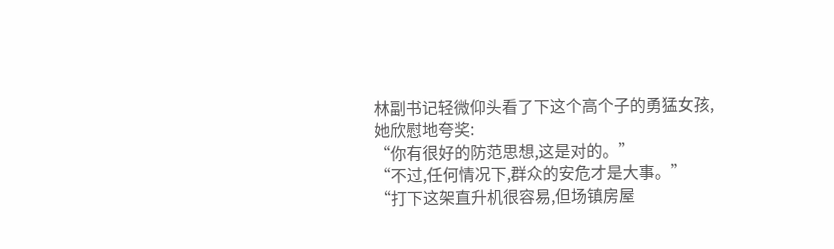林副书记轻微仰头看了下这个高个子的勇猛女孩,她欣慰地夸奖:
“你有很好的防范思想,这是对的。”
“不过,任何情况下,群众的安危才是大事。”
“打下这架直升机很容易,但场镇房屋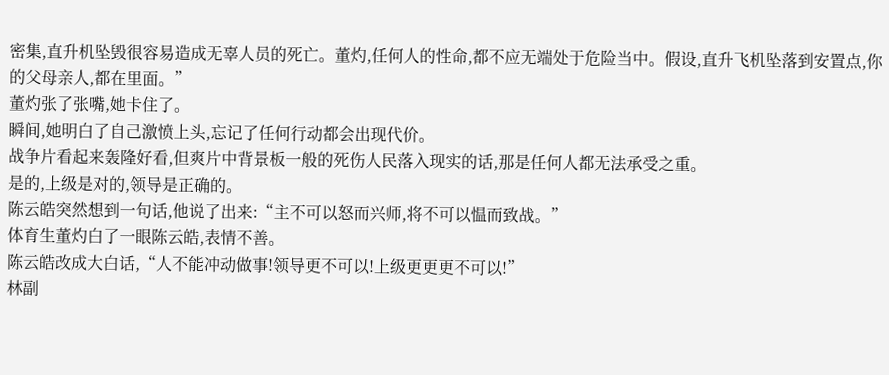密集,直升机坠毁很容易造成无辜人员的死亡。董灼,任何人的性命,都不应无端处于危险当中。假设,直升飞机坠落到安置点,你的父母亲人,都在里面。”
董灼张了张嘴,她卡住了。
瞬间,她明白了自己激愤上头,忘记了任何行动都会出现代价。
战争片看起来轰隆好看,但爽片中背景板一般的死伤人民落入现实的话,那是任何人都无法承受之重。
是的,上级是对的,领导是正确的。
陈云皓突然想到一句话,他说了出来:“主不可以怒而兴师,将不可以愠而致战。”
体育生董灼白了一眼陈云皓,表情不善。
陈云皓改成大白话,“人不能冲动做事!领导更不可以!上级更更更不可以!”
林副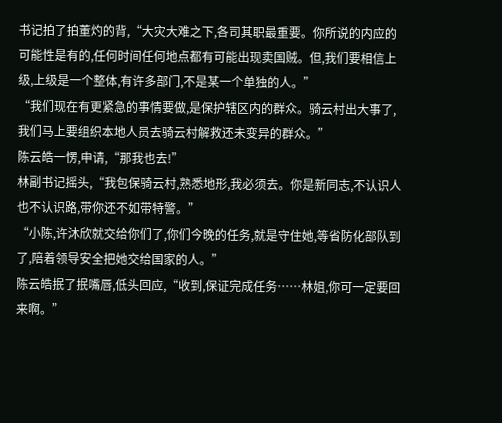书记拍了拍董灼的背,“大灾大难之下,各司其职最重要。你所说的内应的可能性是有的,任何时间任何地点都有可能出现卖国贼。但,我们要相信上级,上级是一个整体,有许多部门,不是某一个单独的人。”
“我们现在有更紧急的事情要做,是保护辖区内的群众。骑云村出大事了,我们马上要组织本地人员去骑云村解救还未变异的群众。”
陈云皓一愣,申请,“那我也去!”
林副书记摇头,“我包保骑云村,熟悉地形,我必须去。你是新同志,不认识人也不认识路,带你还不如带特警。”
“小陈,许沐欣就交给你们了,你们今晚的任务,就是守住她,等省防化部队到了,陪着领导安全把她交给国家的人。”
陈云皓抿了抿嘴唇,低头回应,“收到,保证完成任务……林姐,你可一定要回来啊。”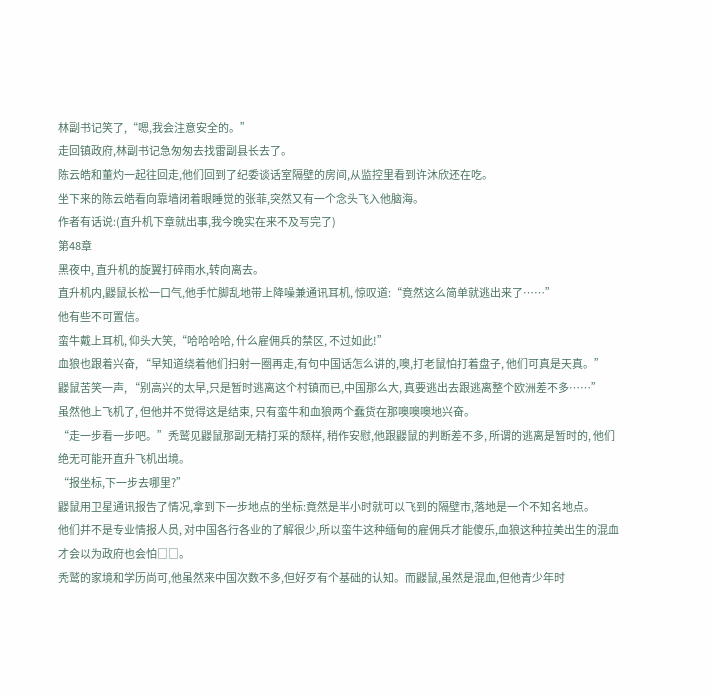林副书记笑了,“嗯,我会注意安全的。”
走回镇政府,林副书记急匆匆去找雷副县长去了。
陈云皓和董灼一起往回走,他们回到了纪委谈话室隔壁的房间,从监控里看到许沐欣还在吃。
坐下来的陈云皓看向靠墙闭着眼睡觉的张菲,突然又有一个念头飞入他脑海。
作者有话说:(直升机下章就出事,我今晚实在来不及写完了)
第48章
黑夜中, 直升机的旋翼打碎雨水,转向离去。
直升机内,鼹鼠长松一口气,他手忙脚乱地带上降噪兼通讯耳机, 惊叹道:“竟然这么简单就逃出来了……”
他有些不可置信。
蛮牛戴上耳机, 仰头大笑,“哈哈哈哈, 什么雇佣兵的禁区, 不过如此!”
血狼也跟着兴奋, “早知道绕着他们扫射一圈再走,有句中国话怎么讲的,噢,打老鼠怕打着盘子, 他们可真是天真。”
鼹鼠苦笑一声, “别高兴的太早,只是暂时逃离这个村镇而已,中国那么大, 真要逃出去跟逃离整个欧洲差不多……”
虽然他上飞机了, 但他并不觉得这是结束, 只有蛮牛和血狼两个蠢货在那噢噢噢地兴奋。
“走一步看一步吧。”秃鹫见鼹鼠那副无精打采的颓样, 稍作安慰,他跟鼹鼠的判断差不多, 所谓的逃离是暂时的, 他们绝无可能开直升飞机出境。
“报坐标,下一步去哪里?”
鼹鼠用卫星通讯报告了情况,拿到下一步地点的坐标:竟然是半小时就可以飞到的隔壁市,落地是一个不知名地点。
他们并不是专业情报人员, 对中国各行各业的了解很少,所以蛮牛这种缅甸的雇佣兵才能傻乐,血狼这种拉美出生的混血才会以为政府也会怕□□。
秃鹫的家境和学历尚可,他虽然来中国次数不多,但好歹有个基础的认知。而鼹鼠,虽然是混血,但他青少年时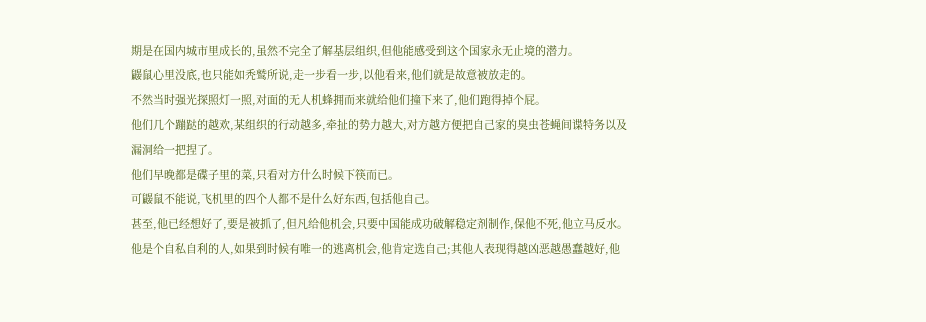期是在国内城市里成长的,虽然不完全了解基层组织,但他能感受到这个国家永无止境的潜力。
鼹鼠心里没底,也只能如秃鹫所说,走一步看一步,以他看来,他们就是故意被放走的。
不然当时强光探照灯一照,对面的无人机蜂拥而来就给他们撞下来了,他们跑得掉个屁。
他们几个蹦跶的越欢,某组织的行动越多,牵扯的势力越大,对方越方便把自己家的臭虫苍蝇间谍特务以及漏洞给一把捏了。
他们早晚都是碟子里的菜,只看对方什么时候下筷而已。
可鼹鼠不能说,飞机里的四个人都不是什么好东西,包括他自己。
甚至,他已经想好了,要是被抓了,但凡给他机会,只要中国能成功破解稳定剂制作,保他不死,他立马反水。
他是个自私自利的人,如果到时候有唯一的逃离机会,他肯定选自己;其他人表现得越凶恶越愚蠢越好,他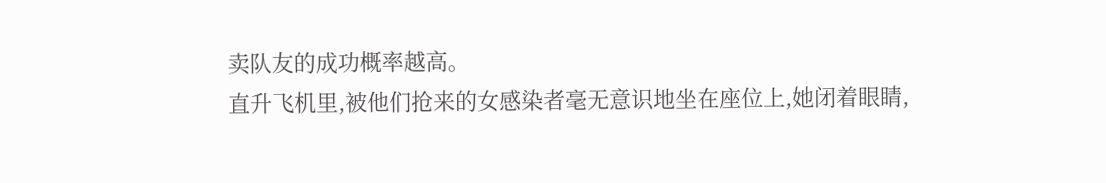卖队友的成功概率越高。
直升飞机里,被他们抢来的女感染者毫无意识地坐在座位上,她闭着眼睛,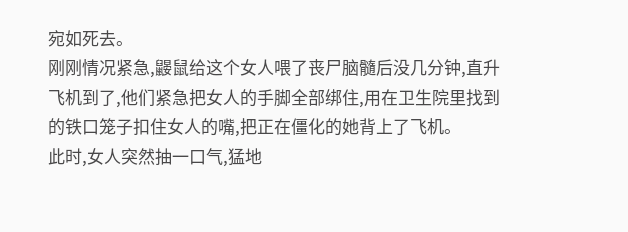宛如死去。
刚刚情况紧急,鼹鼠给这个女人喂了丧尸脑髓后没几分钟,直升飞机到了,他们紧急把女人的手脚全部绑住,用在卫生院里找到的铁口笼子扣住女人的嘴,把正在僵化的她背上了飞机。
此时,女人突然抽一口气,猛地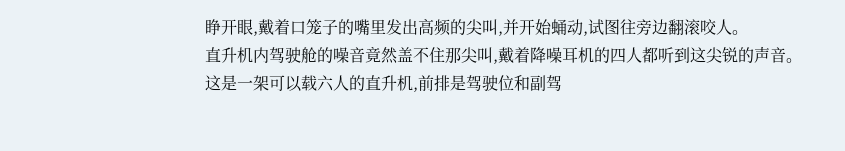睁开眼,戴着口笼子的嘴里发出高频的尖叫,并开始蛹动,试图往旁边翻滚咬人。
直升机内驾驶舱的噪音竟然盖不住那尖叫,戴着降噪耳机的四人都听到这尖锐的声音。
这是一架可以载六人的直升机,前排是驾驶位和副驾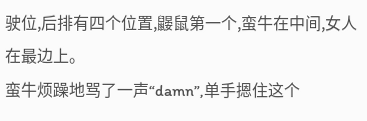驶位,后排有四个位置,鼹鼠第一个,蛮牛在中间,女人在最边上。
蛮牛烦躁地骂了一声“damn”,单手摁住这个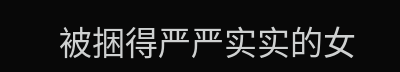被捆得严严实实的女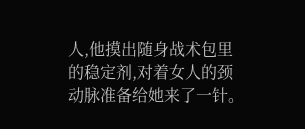人,他摸出随身战术包里的稳定剂,对着女人的颈动脉准备给她来了一针。